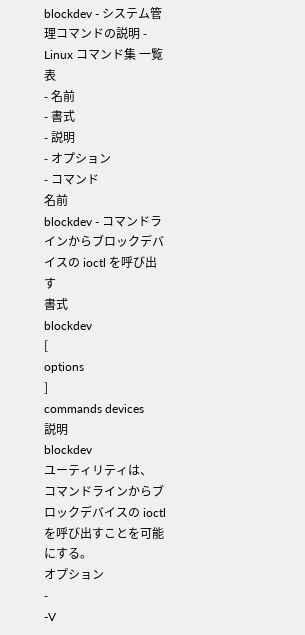blockdev - システム管理コマンドの説明 - Linux コマンド集 一覧表
- 名前
- 書式
- 説明
- オプション
- コマンド
名前
blockdev - コマンドラインからブロックデバイスの ioctl を呼び出す
書式
blockdev
[
options
]
commands devices
説明
blockdev
ユーティリティは、
コマンドラインからブロックデバイスの ioctl を呼び出すことを可能にする。
オプション
-
-V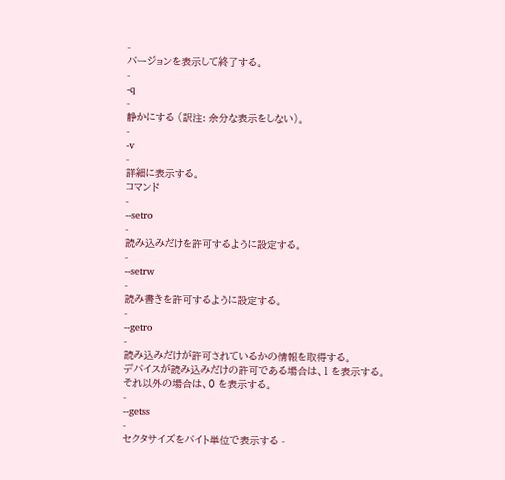-
バージョンを表示して終了する。
-
-q
-
静かにする (訳注: 余分な表示をしない)。
-
-v
-
詳細に表示する。
コマンド
-
--setro
-
読み込みだけを許可するように設定する。
-
--setrw
-
読み書きを許可するように設定する。
-
--getro
-
読み込みだけが許可されているかの情報を取得する。
デバイスが読み込みだけの許可である場合は、1 を表示する。
それ以外の場合は、0 を表示する。
-
--getss
-
セクタサイズをバイト単位で表示する -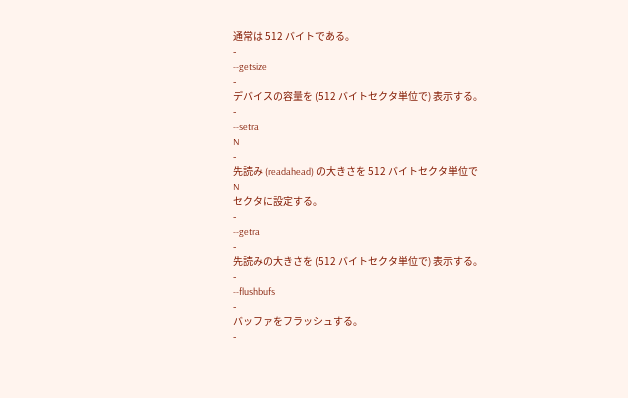通常は 512 バイトである。
-
--getsize
-
デバイスの容量を (512 バイトセクタ単位で) 表示する。
-
--setra
N
-
先読み (readahead) の大きさを 512 バイトセクタ単位で
N
セクタに設定する。
-
--getra
-
先読みの大きさを (512 バイトセクタ単位で) 表示する。
-
--flushbufs
-
バッファをフラッシュする。
-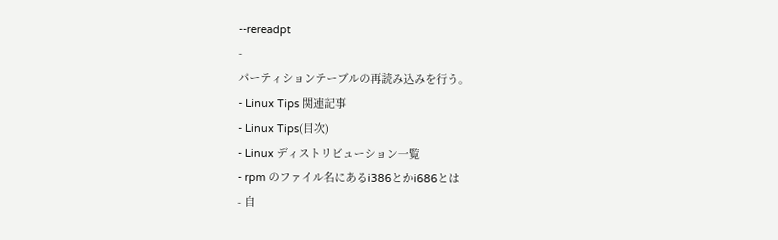--rereadpt
-
パーティションテーブルの再読み込みを行う。
- Linux Tips 関連記事
- Linux Tips(目次)
- Linux ディストリビューション一覧
- rpm のファイル名にあるi386とかi686とは
- 自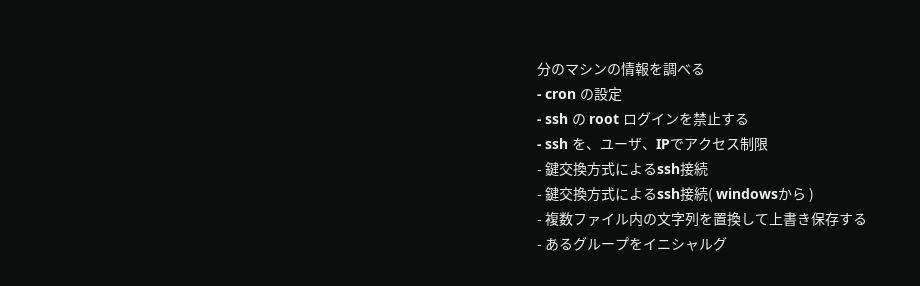分のマシンの情報を調べる
- cron の設定
- ssh の root ログインを禁止する
- ssh を、ユーザ、IPでアクセス制限
- 鍵交換方式によるssh接続
- 鍵交換方式によるssh接続( windowsから )
- 複数ファイル内の文字列を置換して上書き保存する
- あるグループをイニシャルグ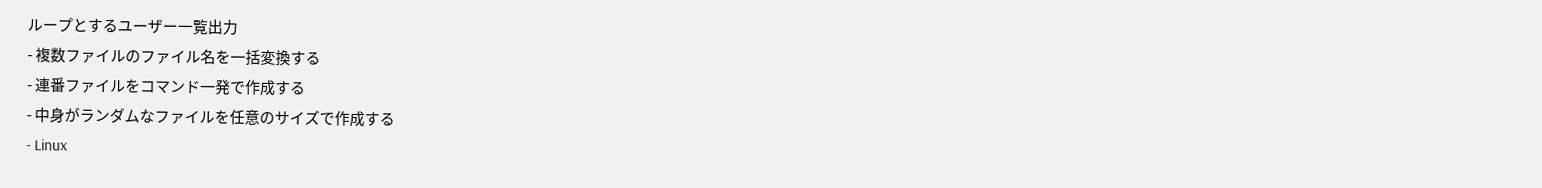ループとするユーザー一覧出力
- 複数ファイルのファイル名を一括変換する
- 連番ファイルをコマンド一発で作成する
- 中身がランダムなファイルを任意のサイズで作成する
- Linux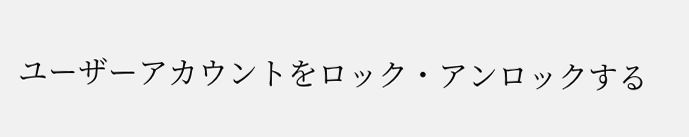ユーザーアカウントをロック・アンロックする